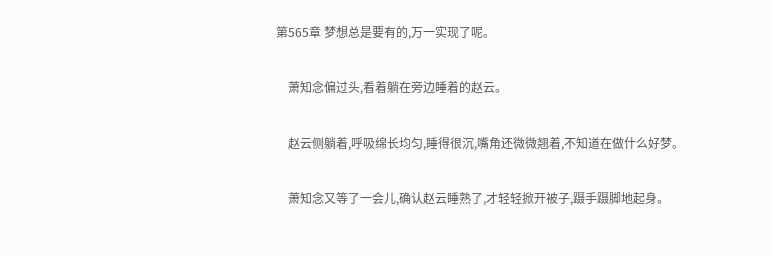第565章 梦想总是要有的,万一实现了呢。

    萧知念偏过头,看着躺在旁边睡着的赵云。

    赵云侧躺着,呼吸绵长均匀,睡得很沉,嘴角还微微翘着,不知道在做什么好梦。

    萧知念又等了一会儿,确认赵云睡熟了,才轻轻掀开被子,蹑手蹑脚地起身。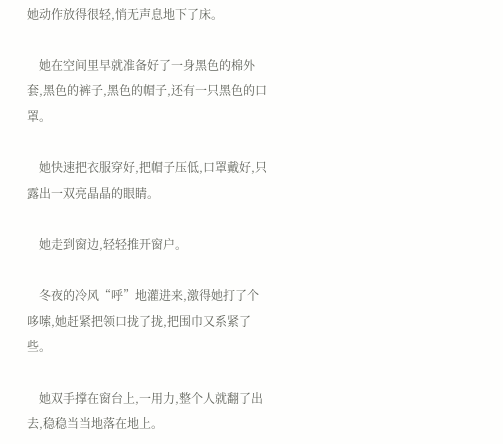她动作放得很轻,悄无声息地下了床。

    她在空间里早就准备好了一身黑色的棉外套,黑色的裤子,黑色的帽子,还有一只黑色的口罩。

    她快速把衣服穿好,把帽子压低,口罩戴好,只露出一双亮晶晶的眼睛。

    她走到窗边,轻轻推开窗户。

    冬夜的冷风“呼”地灌进来,激得她打了个哆嗦,她赶紧把领口拢了拢,把围巾又系紧了些。

    她双手撑在窗台上,一用力,整个人就翻了出去,稳稳当当地落在地上。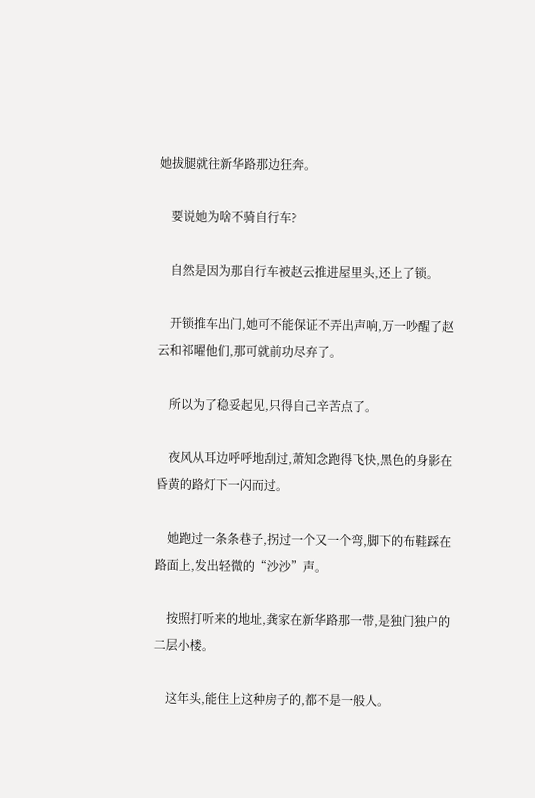她拔腿就往新华路那边狂奔。

    要说她为啥不骑自行车?

    自然是因为那自行车被赵云推进屋里头,还上了锁。

    开锁推车出门,她可不能保证不弄出声响,万一吵醒了赵云和祁曜他们,那可就前功尽弃了。

    所以为了稳妥起见,只得自己辛苦点了。

    夜风从耳边呼呼地刮过,萧知念跑得飞快,黑色的身影在昏黄的路灯下一闪而过。

    她跑过一条条巷子,拐过一个又一个弯,脚下的布鞋踩在路面上,发出轻微的“沙沙”声。

    按照打听来的地址,龚家在新华路那一带,是独门独户的二层小楼。

    这年头,能住上这种房子的,都不是一般人。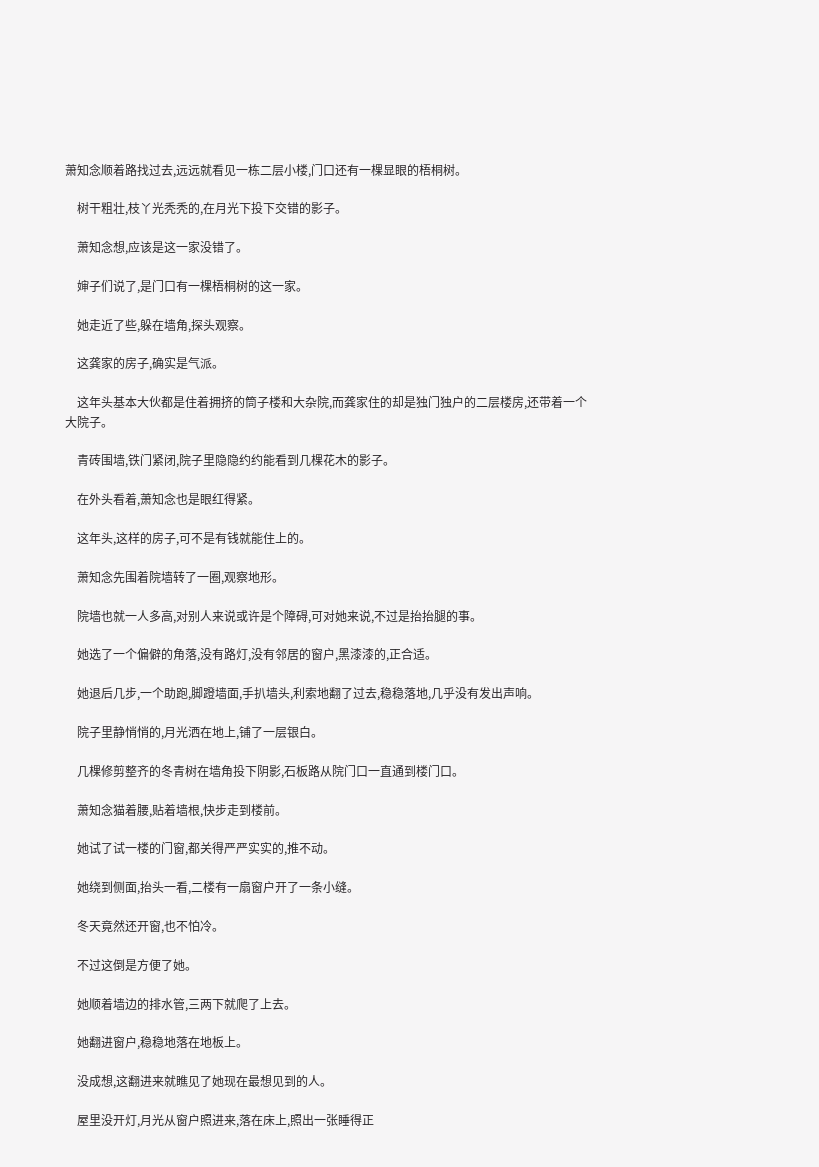萧知念顺着路找过去,远远就看见一栋二层小楼,门口还有一棵显眼的梧桐树。

    树干粗壮,枝丫光秃秃的,在月光下投下交错的影子。

    萧知念想,应该是这一家没错了。

    婶子们说了,是门口有一棵梧桐树的这一家。

    她走近了些,躲在墙角,探头观察。

    这龚家的房子,确实是气派。

    这年头基本大伙都是住着拥挤的筒子楼和大杂院,而龚家住的却是独门独户的二层楼房,还带着一个大院子。

    青砖围墙,铁门紧闭,院子里隐隐约约能看到几棵花木的影子。

    在外头看着,萧知念也是眼红得紧。

    这年头,这样的房子,可不是有钱就能住上的。

    萧知念先围着院墙转了一圈,观察地形。

    院墙也就一人多高,对别人来说或许是个障碍,可对她来说,不过是抬抬腿的事。

    她选了一个偏僻的角落,没有路灯,没有邻居的窗户,黑漆漆的,正合适。

    她退后几步,一个助跑,脚蹬墙面,手扒墙头,利索地翻了过去,稳稳落地,几乎没有发出声响。

    院子里静悄悄的,月光洒在地上,铺了一层银白。

    几棵修剪整齐的冬青树在墙角投下阴影,石板路从院门口一直通到楼门口。

    萧知念猫着腰,贴着墙根,快步走到楼前。

    她试了试一楼的门窗,都关得严严实实的,推不动。

    她绕到侧面,抬头一看,二楼有一扇窗户开了一条小缝。

    冬天竟然还开窗,也不怕冷。

    不过这倒是方便了她。

    她顺着墙边的排水管,三两下就爬了上去。

    她翻进窗户,稳稳地落在地板上。

    没成想,这翻进来就瞧见了她现在最想见到的人。

    屋里没开灯,月光从窗户照进来,落在床上,照出一张睡得正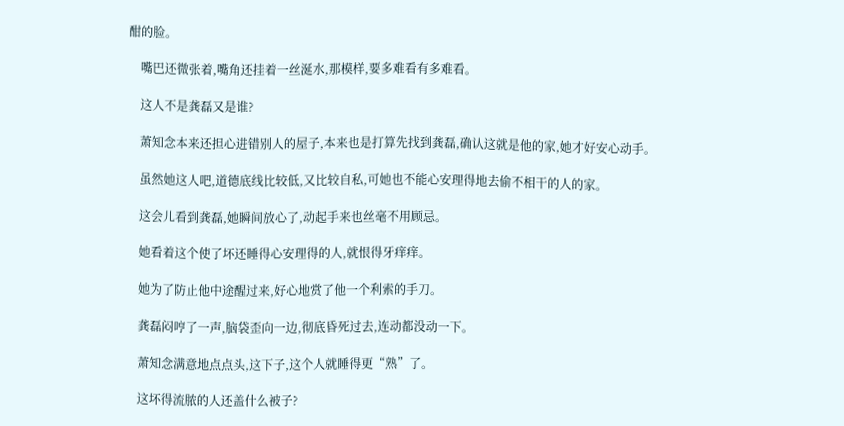酣的脸。

    嘴巴还微张着,嘴角还挂着一丝涎水,那模样,要多难看有多难看。

    这人不是龚磊又是谁?

    萧知念本来还担心进错别人的屋子,本来也是打算先找到龚磊,确认这就是他的家,她才好安心动手。

    虽然她这人吧,道德底线比较低,又比较自私,可她也不能心安理得地去偷不相干的人的家。

    这会儿看到龚磊,她瞬间放心了,动起手来也丝毫不用顾忌。

    她看着这个使了坏还睡得心安理得的人,就恨得牙痒痒。

    她为了防止他中途醒过来,好心地赏了他一个利索的手刀。

    龚磊闷哼了一声,脑袋歪向一边,彻底昏死过去,连动都没动一下。

    萧知念满意地点点头,这下子,这个人就睡得更“熟”了。

    这坏得流脓的人还盖什么被子?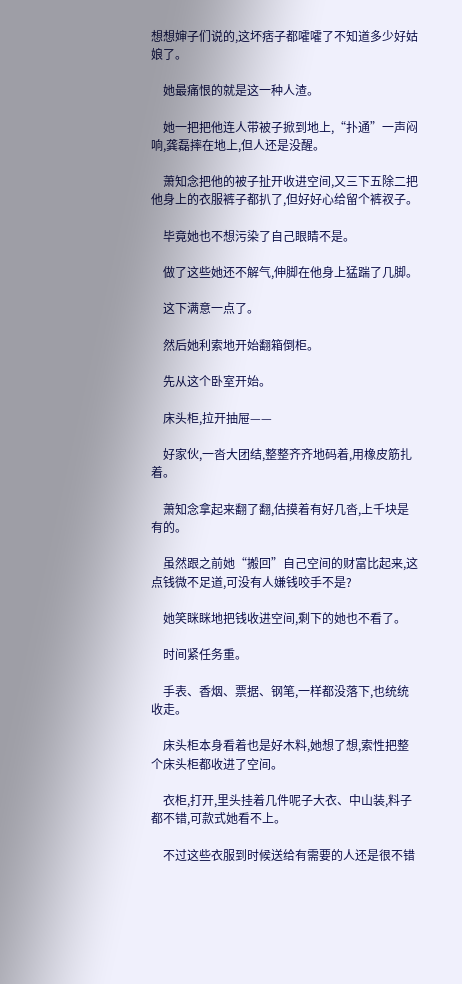想想婶子们说的,这坏痞子都嚯嚯了不知道多少好姑娘了。

    她最痛恨的就是这一种人渣。

    她一把把他连人带被子掀到地上,“扑通”一声闷响,龚磊摔在地上,但人还是没醒。

    萧知念把他的被子扯开收进空间,又三下五除二把他身上的衣服裤子都扒了,但好好心给留个裤衩子。

    毕竟她也不想污染了自己眼睛不是。

    做了这些她还不解气,伸脚在他身上猛踹了几脚。

    这下满意一点了。

    然后她利索地开始翻箱倒柜。

    先从这个卧室开始。

    床头柜,拉开抽屉——

    好家伙,一沓大团结,整整齐齐地码着,用橡皮筋扎着。

    萧知念拿起来翻了翻,估摸着有好几沓,上千块是有的。

    虽然跟之前她“搬回”自己空间的财富比起来,这点钱微不足道,可没有人嫌钱咬手不是?

    她笑眯眯地把钱收进空间,剩下的她也不看了。

    时间紧任务重。

    手表、香烟、票据、钢笔,一样都没落下,也统统收走。

    床头柜本身看着也是好木料,她想了想,索性把整个床头柜都收进了空间。

    衣柜,打开,里头挂着几件呢子大衣、中山装,料子都不错,可款式她看不上。

    不过这些衣服到时候送给有需要的人还是很不错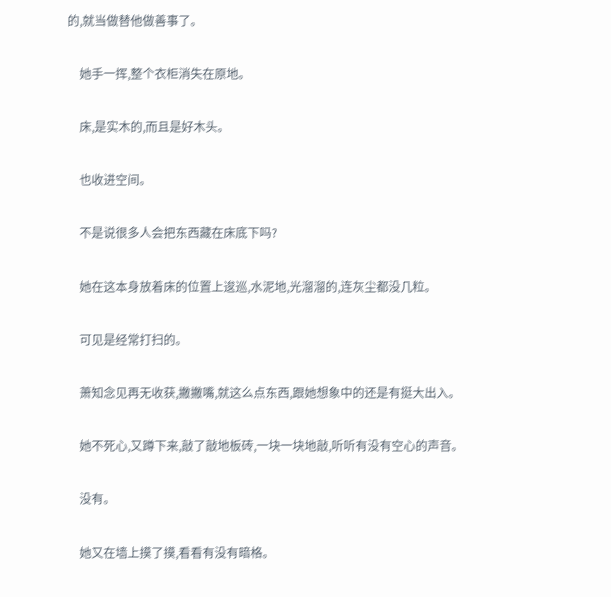的,就当做替他做善事了。

    她手一挥,整个衣柜消失在原地。

    床,是实木的,而且是好木头。

    也收进空间。

    不是说很多人会把东西藏在床底下吗?

    她在这本身放着床的位置上逡巡,水泥地,光溜溜的,连灰尘都没几粒。

    可见是经常打扫的。

    萧知念见再无收获,撇撇嘴,就这么点东西,跟她想象中的还是有挺大出入。

    她不死心,又蹲下来,敲了敲地板砖,一块一块地敲,听听有没有空心的声音。

    没有。

    她又在墙上摸了摸,看看有没有暗格。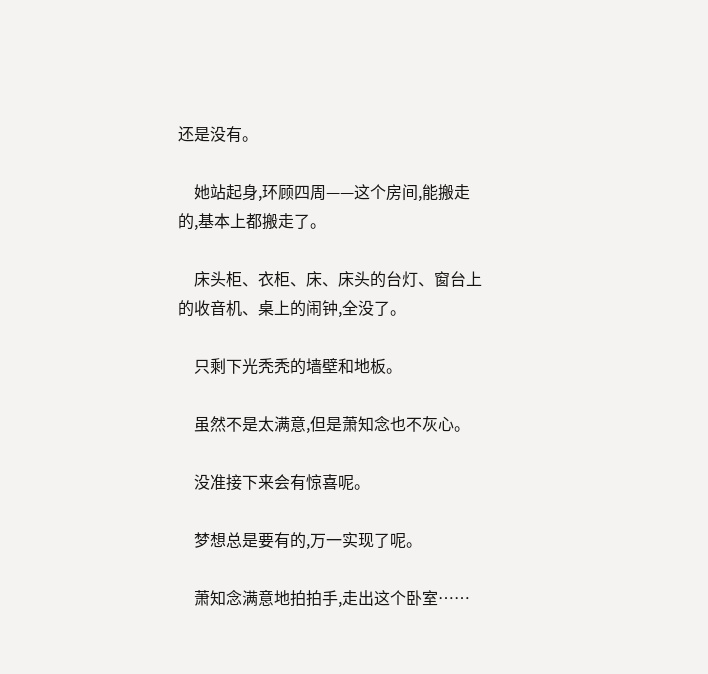还是没有。

    她站起身,环顾四周——这个房间,能搬走的,基本上都搬走了。

    床头柜、衣柜、床、床头的台灯、窗台上的收音机、桌上的闹钟,全没了。

    只剩下光秃秃的墙壁和地板。

    虽然不是太满意,但是萧知念也不灰心。

    没准接下来会有惊喜呢。

    梦想总是要有的,万一实现了呢。

    萧知念满意地拍拍手,走出这个卧室……